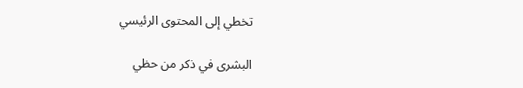تخطي إلى المحتوى الرئيسي

البشرى في ذكر من حظي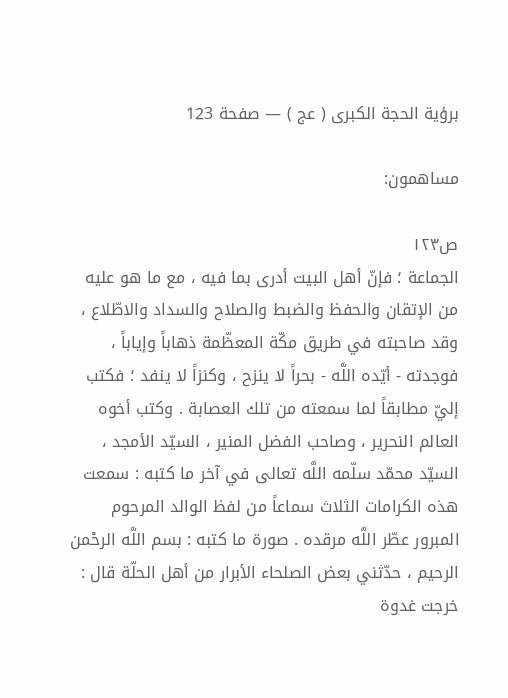برؤية الحجة الكبرى ( عج ) — صفحة 123

مساهمون:

ص١٢٣
الجماعة ؛ فإنّ أهل البيت أدرى بما فيه ، مع ما هو عليه من الإتقان والحفظ والضبط والصلاح والسداد والاطّلاع ، وقد صاحبته في طريق مكّة المعظّمة ذهاباً وإياباً ، فوجدته - أيّده اللَّه - بحراً لا ينزح ، وكنزاً لا ينفد ؛ فكتب إليّ مطابقاً لما سمعته من تلك العصابة . وكتب أخوه العالم النحرير ، وصاحب الفضل المنير ، السيّد الأمجد ، السيّد محمّد سلّمه اللَّه تعالى في آخر ما كتبه : سمعت هذه الكرامات الثلاث سماعاً من لفظ الوالد المرحوم المبرور عطّر اللَّه مرقده . صورة ما كتبه : بسم اللَّه الرحْمن الرحيم ، حدّثني بعض الصلحاء الأبرار من أهل الحلّة قال : خرجت غدوة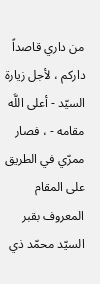من داري قاصداً داركم ، لأجل زيارة السيّد - أعلى اللَّه مقامه - ، فصار ممرّي في الطريق على المقام المعروف بقبر السيّد محمّد ذي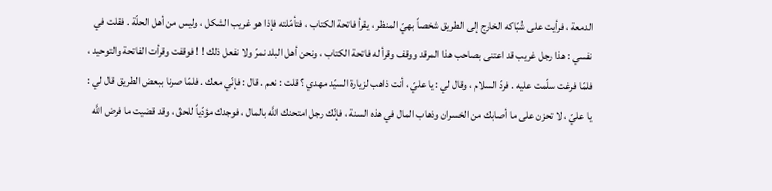الدمعة ، فرأيت على شُبّاكه الخارج إلى الطريق شخصاً بهيّ المنظر ، يقرأ فاتحة الكتاب ، فتأمّلته فإذا هو غريب الشكل ، وليس من أهل الحلّة . فقلت في نفسي : هذا رجل غريب قد اعتنى بصاحب هذا المرقد ووقف وقرأ له فاتحة الكتاب ، ونحن أهل البلد نمرّ ولا نفعل ذلك ! ! فوقفت وقرأت الفاتحة والتوحيد ، فلمّا فرغت سلّمت عليه . فردّ السلام ، وقال لي : يا عليّ ، أنت ذاهب لزيارة السيّد مهدي ؟ قلت : نعم . قال : فإنّي معك . فلمّا صرنا ببعض الطريق قال لي : يا عليّ ، لا تحزن على ما أصابك من الخسران وذهاب المال في هذه السنة ، فإنّك رجل امتحنك اللَّه بالمال ، فوجدك مؤدّياً للحقّ ، وقد قضيت ما فرض اللَّه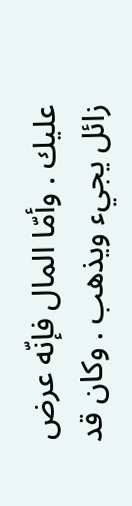عليك . وأمّا المال فإنّه عرض زائل يجيء ويذهب . وكان قد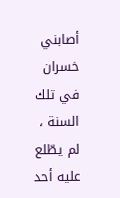أصابني خسران في تلك السنة ، لم يطّلع عليه أحد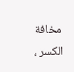مخافة الكسر ،